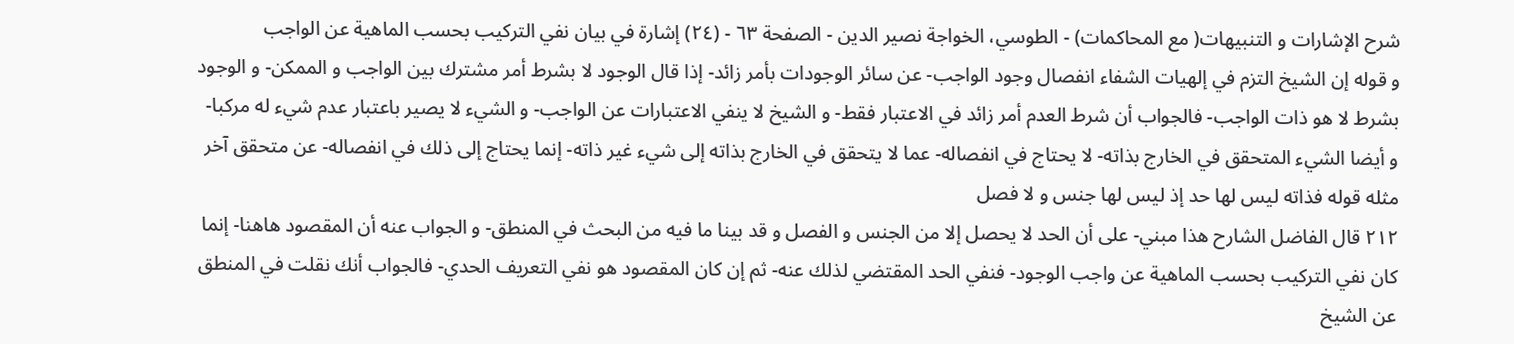شرح الإشارات و التنبيهات( مع المحاكمات) - الطوسي، الخواجة نصير الدين - الصفحة ٦٣ - (٢٤) إشارة في بيان نفي التركيب بحسب الماهية عن الواجب
و قوله إن الشيخ التزم في إلهيات الشفاء انفصال وجود الواجب- عن سائر الوجودات بأمر زائد- إذا قال الوجود لا بشرط أمر مشترك بين الواجب و الممكن- و الوجود بشرط لا هو ذات الواجب- فالجواب أن شرط العدم أمر زائد في الاعتبار فقط- و الشيخ لا ينفي الاعتبارات عن الواجب- و الشيء لا يصير باعتبار عدم شيء له مركبا- و أيضا الشيء المتحقق في الخارج بذاته- لا يحتاج في انفصاله- عما لا يتحقق في الخارج بذاته إلى شيء غير ذاته- إنما يحتاج إلى ذلك في انفصاله- عن متحقق آخر مثله قوله فذاته ليس لها حد إذ ليس لها جنس و لا فصل
٢١٢ قال الفاضل الشارح هذا مبني- على أن الحد لا يحصل إلا من الجنس و الفصل و قد بينا ما فيه من البحث في المنطق- و الجواب عنه أن المقصود هاهنا- إنما كان نفي التركيب بحسب الماهية عن واجب الوجود- فنفي الحد المقتضي لذلك عنه- ثم إن كان المقصود هو نفي التعريف الحدي- فالجواب أنك نقلت في المنطق عن الشيخ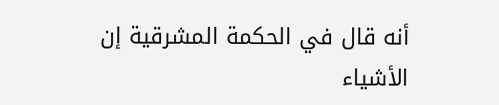أنه قال في الحكمة المشرقية إن الأشياء